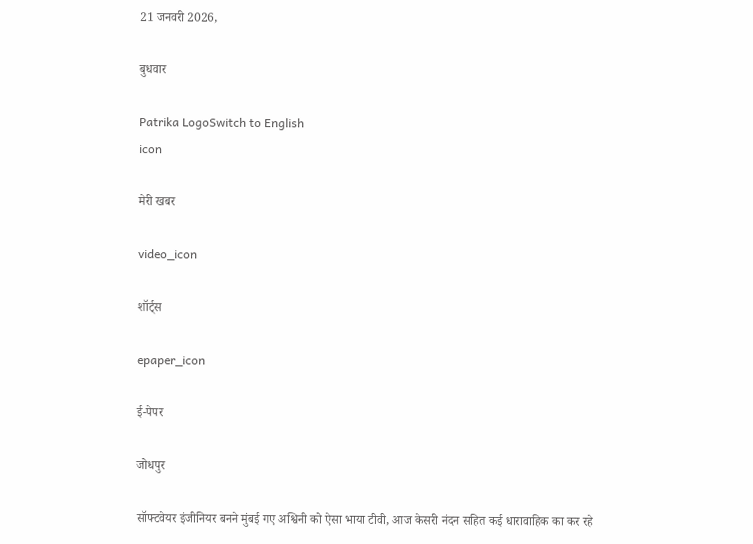21 जनवरी 2026,

बुधवार

Patrika LogoSwitch to English
icon

मेरी खबर

video_icon

शॉर्ट्स

epaper_icon

ई-पेपर

जोधपुर

सॉफ्टवेयर इंजीनियर बनने मुंबई गए अश्विनी को ऐसा भाया टीवी, आज केसरी नंदन सहित कई धारावाहिक का कर रहे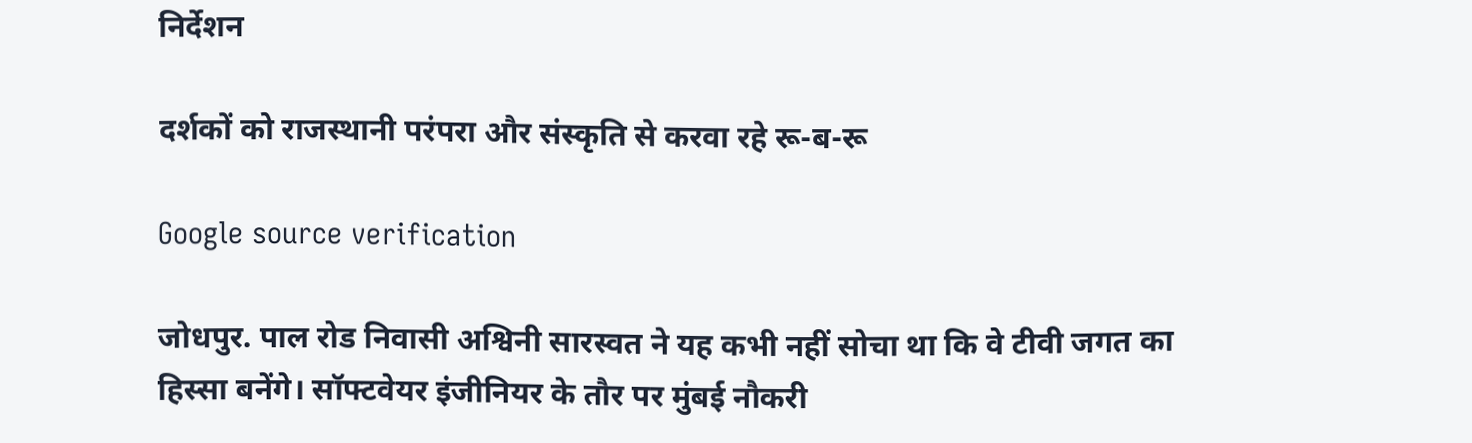निर्देशन

दर्शकों को राजस्थानी परंपरा और संस्कृति से करवा रहे रू-ब-रू

Google source verification

जोधपुर. पाल रोड निवासी अश्विनी सारस्वत ने यह कभी नहीं सोचा था कि वे टीवी जगत का हिस्सा बनेंगे। सॉफ्टवेयर इंजीनियर के तौर पर मुंबई नौकरी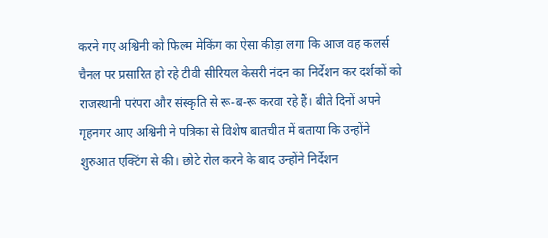करने गए अश्विनी को फिल्म मेकिंग का ऐसा कीड़ा लगा कि आज वह कलर्स चैनल पर प्रसारित हो रहे टीवी सीरियल केसरी नंदन का निर्देशन कर दर्शकों को राजस्थानी परंपरा और संस्कृति से रू-ब-रू करवा रहे हैं। बीते दिनों अपने गृहनगर आए अश्विनी ने पत्रिका से विशेष बातचीत में बताया कि उन्होंने शुरुआत एक्टिंग से की। छोटे रोल करने के बाद उन्होंने निर्देशन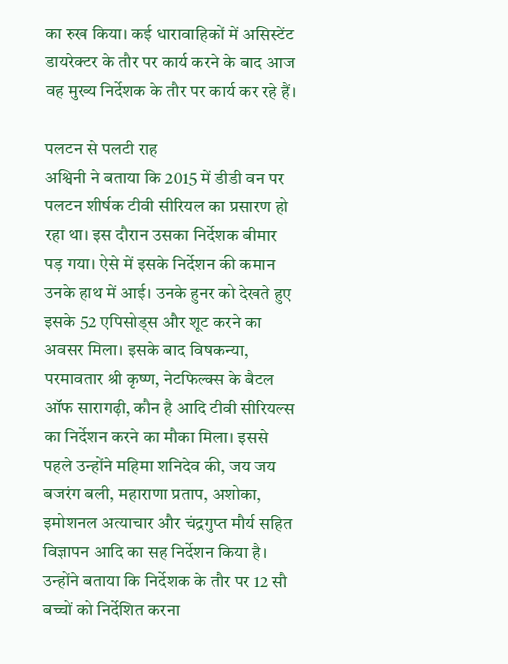का रुख किया। कई धारावाहिकों में असिस्टेंट डायरेक्टर के तौर पर कार्य करने के बाद आज वह मुख्य निर्देशक के तौर पर कार्य कर रहे हैं।

पलटन से पलटी राह
अश्विनी ने बताया कि 2015 में डीडी वन पर पलटन शीर्षक टीवी सीरियल का प्रसारण हो रहा था। इस दौरान उसका निर्देशक बीमार पड़ गया। ऐसे में इसके निर्देशन की कमान उनके हाथ में आई। उनके हुनर को देखते हुए इसके 52 एपिसोड्स और शूट करने का अवसर मिला। इसके बाद विषकन्या, परमावतार श्री कृष्ण, नेटफिल्क्स के बैटल ऑफ सारागढ़ी, कौन है आदि टीवी सीरियल्स का निर्देशन करने का मौका मिला। इससे पहले उन्होंने महिमा शनिदेव की, जय जय बजरंग बली, महाराणा प्रताप, अशोका, इमोशनल अत्याचार और चंद्रगुप्त मौर्य सहित विज्ञापन आदि का सह निर्देशन किया है। उन्होंने बताया कि निर्देशक के तौर पर 12 सौ बच्चों को निर्देशित करना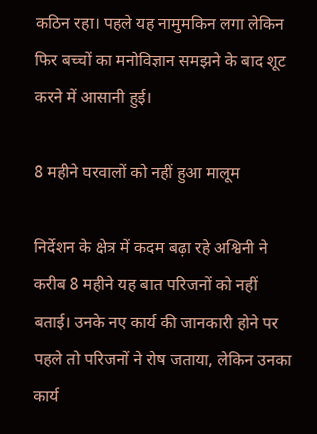कठिन रहा। पहले यह नामुमकिन लगा लेकिन फिर बच्चों का मनोविज्ञान समझने के बाद शूट करने में आसानी हुई।

8 महीने घरवालों को नहीं हुआ मालूम

निर्देशन के क्षेत्र में कदम बढ़ा रहे अश्विनी ने करीब 8 महीने यह बात परिजनों को नहीं बताई। उनके नए कार्य की जानकारी होने पर पहले तो परिजनों ने रोष जताया, लेकिन उनका कार्य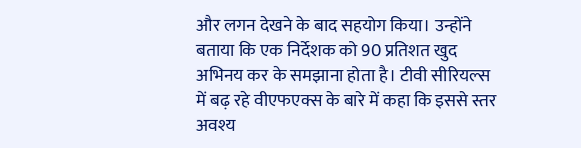और लगन देखने के बाद सहयोग किया। उन्होंने बताया कि एक निर्देशक को 90 प्रतिशत खुद अभिनय कर के समझाना होता है। टीवी सीरियल्स में बढ़ रहे वीएफएक्स के बारे में कहा कि इससे स्तर अवश्य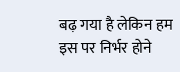बढ़ गया है लेकिन हम इस पर निर्भर होने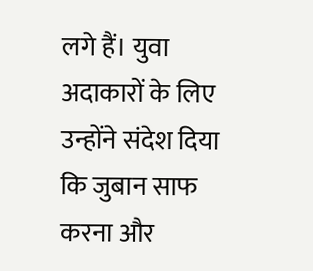लगे हैं। युवा अदाकारों के लिए उन्होंने संदेश दिया कि जुबान साफ करना और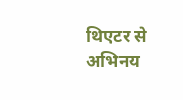थिएटर से अभिनय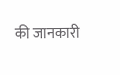की जानकारी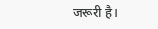जरूरी है।